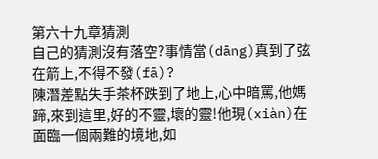第六十九章猜測
自己的猜測沒有落空?事情當(dāng)真到了弦在箭上,不得不發(fā)?
陳潛差點失手茶杯跌到了地上,心中暗罵,他媽蹄,來到這里,好的不靈,壞的靈!他現(xiàn)在面臨一個兩難的境地,如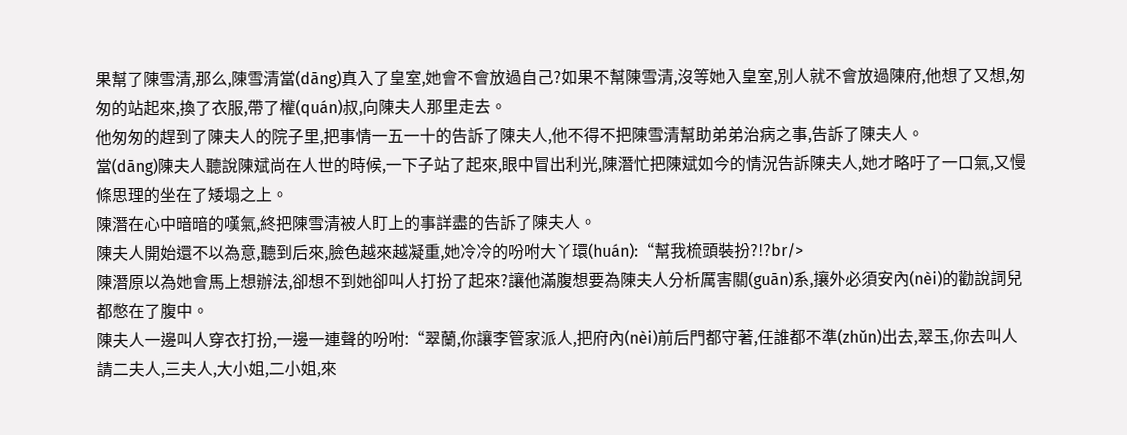果幫了陳雪清,那么,陳雪清當(dāng)真入了皇室,她會不會放過自己?如果不幫陳雪清,沒等她入皇室,別人就不會放過陳府,他想了又想,匆匆的站起來,換了衣服,帶了權(quán)叔,向陳夫人那里走去。
他匆匆的趕到了陳夫人的院子里,把事情一五一十的告訴了陳夫人,他不得不把陳雪清幫助弟弟治病之事,告訴了陳夫人。
當(dāng)陳夫人聽說陳斌尚在人世的時候,一下子站了起來,眼中冒出利光,陳潛忙把陳斌如今的情況告訴陳夫人,她才略吁了一口氣,又慢條思理的坐在了矮塌之上。
陳潛在心中暗暗的嘆氣,終把陳雪清被人盯上的事詳盡的告訴了陳夫人。
陳夫人開始還不以為意,聽到后來,臉色越來越凝重,她冷冷的吩咐大丫環(huán):“幫我梳頭裝扮?!?br/>
陳潛原以為她會馬上想辦法,卻想不到她卻叫人打扮了起來?讓他滿腹想要為陳夫人分析厲害關(guān)系,攘外必須安內(nèi)的勸說詞兒都憋在了腹中。
陳夫人一邊叫人穿衣打扮,一邊一連聲的吩咐:“翠蘭,你讓李管家派人,把府內(nèi)前后門都守著,任誰都不準(zhǔn)出去,翠玉,你去叫人請二夫人,三夫人,大小姐,二小姐,來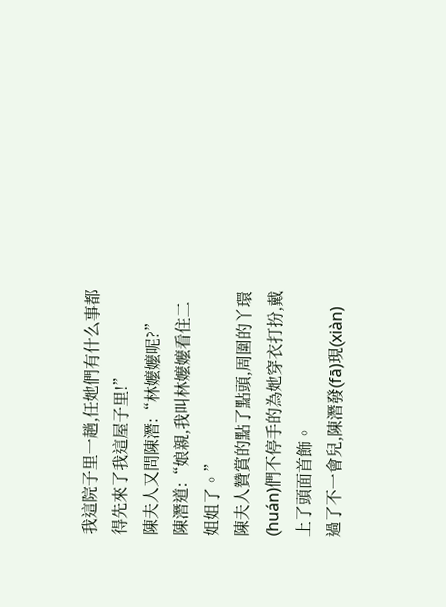我這院子里一趟,任她們有什么事都得先來了我這屋子里!”
陳夫人又問陳潛:“林嬤嬤呢?”
陳潛道:“娘親,我叫林嬤嬤看住二姐姐了。”
陳夫人贊賞的點了點頭,周圍的丫環(huán)們不停手的為她穿衣打扮,戴上了頭面首飾。
過了不一會兒,陳潛發(fā)現(xiàn)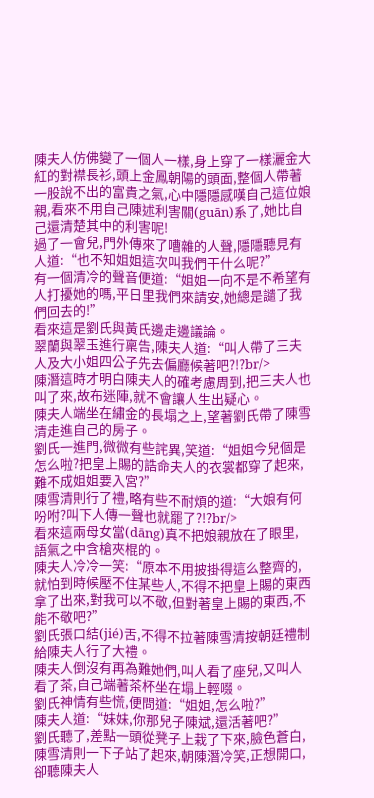陳夫人仿佛變了一個人一樣,身上穿了一樣灑金大紅的對襟長衫,頭上金鳳朝陽的頭面,整個人帶著一股說不出的富貴之氣,心中隱隱感嘆自己這位娘親,看來不用自己陳述利害關(guān)系了,她比自己還清楚其中的利害呢!
過了一會兒,門外傳來了嘈雜的人聲,隱隱聽見有人道:“也不知姐姐這次叫我們干什么呢?”
有一個清冷的聲音便道:“姐姐一向不是不希望有人打擾她的嗎,平日里我們來請安,她總是譴了我們回去的!”
看來這是劉氏與黃氏邊走邊議論。
翠蘭與翠玉進行稟告,陳夫人道:“叫人帶了三夫人及大小姐四公子先去偏廳候著吧?!?br/>
陳潛這時才明白陳夫人的確考慮周到,把三夫人也叫了來,故布迷陣,就不會讓人生出疑心。
陳夫人端坐在繡金的長塌之上,望著劉氏帶了陳雪清走進自己的房子。
劉氏一進門,微微有些詫異,笑道:“姐姐今兒個是怎么啦?把皇上賜的誥命夫人的衣裳都穿了起來,難不成姐姐要入宮?”
陳雪清則行了禮,略有些不耐煩的道:“大娘有何吩咐?叫下人傳一聲也就罷了?!?br/>
看來這兩母女當(dāng)真不把娘親放在了眼里,語氣之中含槍夾棍的。
陳夫人冷冷一笑:“原本不用披掛得這么整齊的,就怕到時候壓不住某些人,不得不把皇上賜的東西拿了出來,對我可以不敬,但對著皇上賜的東西,不能不敬吧?”
劉氏張口結(jié)舌,不得不拉著陳雪清按朝廷禮制給陳夫人行了大禮。
陳夫人倒沒有再為難她們,叫人看了座兒,又叫人看了茶,自己端著茶杯坐在塌上輕啜。
劉氏神情有些慌,便問道:“姐姐,怎么啦?”
陳夫人道:“妹妹,你那兒子陳斌,還活著吧?”
劉氏聽了,差點一頭從凳子上栽了下來,臉色蒼白,陳雪清則一下子站了起來,朝陳潛冷笑,正想開口,卻聽陳夫人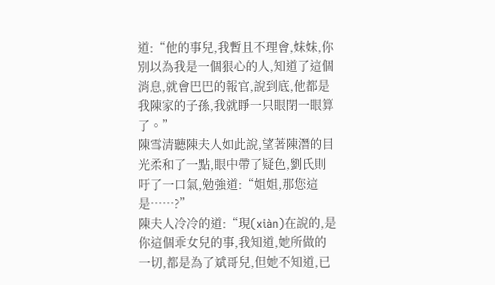道:“他的事兒,我暫且不理會,妹妹,你別以為我是一個狠心的人,知道了這個消息,就會巴巴的報官,說到底,他都是我陳家的子孫,我就睜一只眼閉一眼算了。”
陳雪清聽陳夫人如此說,望著陳潛的目光柔和了一點,眼中帶了疑色,劉氏則吁了一口氣,勉強道:“姐姐,那您這是……?”
陳夫人冷冷的道:“現(xiàn)在說的,是你這個乖女兒的事,我知道,她所做的一切,都是為了斌哥兒,但她不知道,已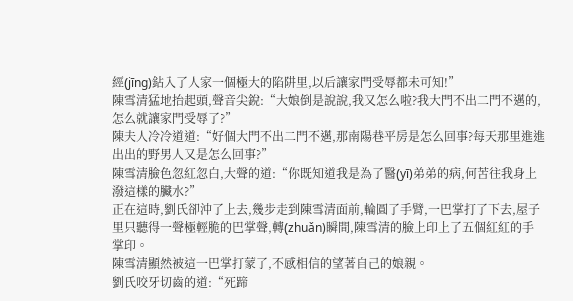經(jīng)鉆入了人家一個極大的陷阱里,以后讓家門受辱都未可知!”
陳雪清猛地抬起頭,聲音尖銳:“大娘倒是說說,我又怎么啦?我大門不出二門不邁的,怎么就讓家門受辱了?”
陳夫人冷冷道道:“好個大門不出二門不邁,那南陽巷平房是怎么回事?每天那里進進出出的野男人又是怎么回事?”
陳雪清臉色忽紅忽白,大聲的道:“你既知道我是為了醫(yī)弟弟的病,何苦往我身上潑這樣的臟水?”
正在這時,劉氏卻沖了上去,幾步走到陳雪清面前,輪圓了手臂,一巴掌打了下去,屋子里只聽得一聲極輕脆的巴掌聲,轉(zhuǎn)瞬間,陳雪清的臉上印上了五個紅紅的手掌印。
陳雪清顯然被這一巴掌打蒙了,不感相信的望著自己的娘親。
劉氏咬牙切齒的道:“死蹄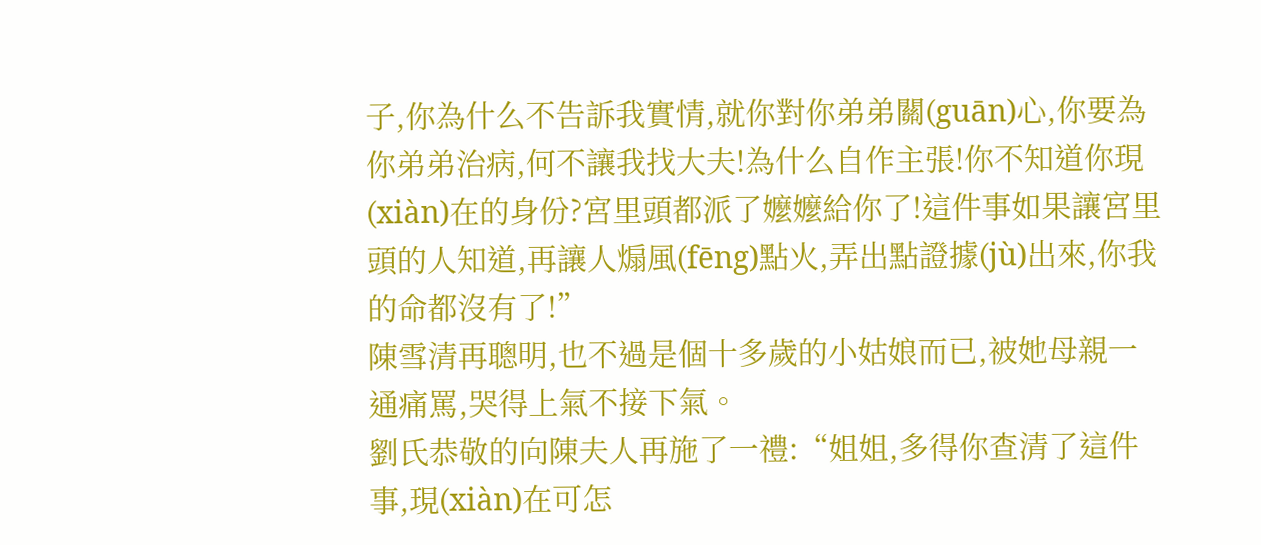子,你為什么不告訴我實情,就你對你弟弟關(guān)心,你要為你弟弟治病,何不讓我找大夫!為什么自作主張!你不知道你現(xiàn)在的身份?宮里頭都派了嬤嬤給你了!這件事如果讓宮里頭的人知道,再讓人煽風(fēng)點火,弄出點證據(jù)出來,你我的命都沒有了!”
陳雪清再聰明,也不過是個十多歲的小姑娘而已,被她母親一通痛罵,哭得上氣不接下氣。
劉氏恭敬的向陳夫人再施了一禮:“姐姐,多得你查清了這件事,現(xiàn)在可怎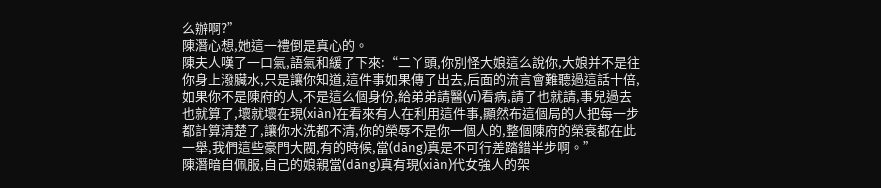么辦啊?”
陳潛心想,她這一禮倒是真心的。
陳夫人嘆了一口氣,語氣和緩了下來:“二丫頭,你別怪大娘這么說你,大娘并不是往你身上潑臟水,只是讓你知道,這件事如果傳了出去,后面的流言會難聽過這話十倍,如果你不是陳府的人,不是這么個身份,給弟弟請醫(yī)看病,請了也就請,事兒過去也就算了,壞就壞在現(xiàn)在看來有人在利用這件事,顯然布這個局的人把每一步都計算清楚了,讓你水洗都不清,你的榮辱不是你一個人的,整個陳府的榮衰都在此一舉,我們這些豪門大閥,有的時候,當(dāng)真是不可行差踏錯半步啊。”
陳潛暗自佩服,自己的娘親當(dāng)真有現(xiàn)代女強人的架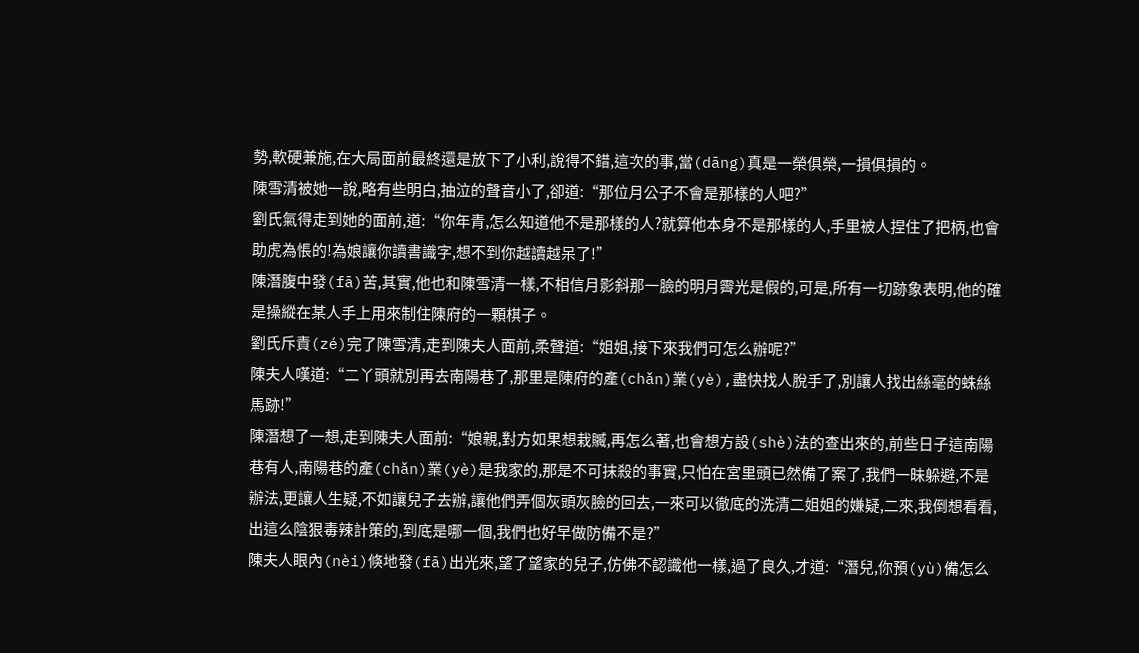勢,軟硬兼施,在大局面前最終還是放下了小利,說得不錯,這次的事,當(dāng)真是一榮俱榮,一損俱損的。
陳雪清被她一說,略有些明白,抽泣的聲音小了,卻道:“那位月公子不會是那樣的人吧?”
劉氏氣得走到她的面前,道:“你年青,怎么知道他不是那樣的人?就算他本身不是那樣的人,手里被人捏住了把柄,也會助虎為悵的!為娘讓你讀書識字,想不到你越讀越呆了!”
陳潛腹中發(fā)苦,其實,他也和陳雪清一樣,不相信月影斜那一臉的明月霽光是假的,可是,所有一切跡象表明,他的確是操縱在某人手上用來制住陳府的一顆棋子。
劉氏斥責(zé)完了陳雪清,走到陳夫人面前,柔聲道:“姐姐,接下來我們可怎么辦呢?”
陳夫人嘆道:“二丫頭就別再去南陽巷了,那里是陳府的產(chǎn)業(yè),盡快找人脫手了,別讓人找出絲毫的蛛絲馬跡!”
陳潛想了一想,走到陳夫人面前:“娘親,對方如果想栽贓,再怎么著,也會想方設(shè)法的查出來的,前些日子這南陽巷有人,南陽巷的產(chǎn)業(yè)是我家的,那是不可抹殺的事實,只怕在宮里頭已然備了案了,我們一昧躲避,不是辦法,更讓人生疑,不如讓兒子去辦,讓他們弄個灰頭灰臉的回去,一來可以徹底的洗清二姐姐的嫌疑,二來,我倒想看看,出這么陰狠毒辣計策的,到底是哪一個,我們也好早做防備不是?”
陳夫人眼內(nèi)倏地發(fā)出光來,望了望家的兒子,仿佛不認識他一樣,過了良久,才道:“潛兒,你預(yù)備怎么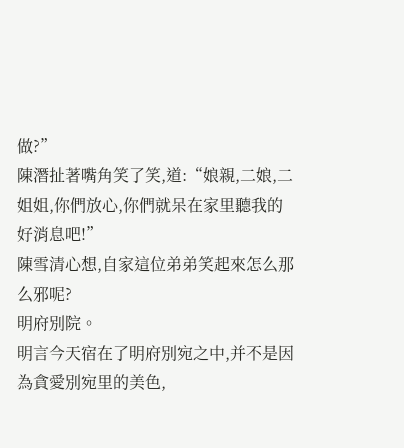做?”
陳潛扯著嘴角笑了笑,道:“娘親,二娘,二姐姐,你們放心,你們就呆在家里聽我的好消息吧!”
陳雪清心想,自家這位弟弟笑起來怎么那么邪呢?
明府別院。
明言今天宿在了明府別宛之中,并不是因為貪愛別宛里的美色,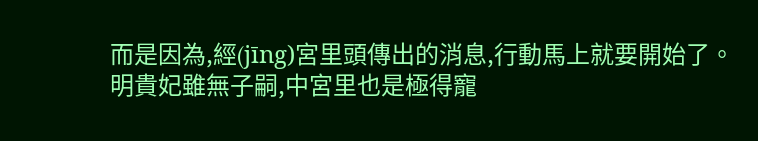而是因為,經(jīng)宮里頭傳出的消息,行動馬上就要開始了。
明貴妃雖無子嗣,中宮里也是極得寵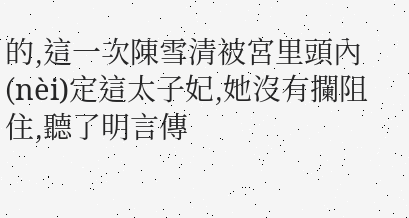的,這一次陳雪清被宮里頭內(nèi)定這太子妃,她沒有攔阻住,聽了明言傳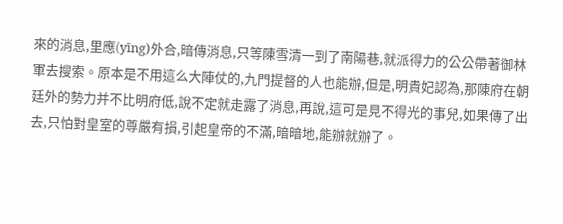來的消息,里應(yīng)外合,暗傳消息,只等陳雪清一到了南陽巷,就派得力的公公帶著御林軍去搜索。原本是不用這么大陣仗的,九門提督的人也能辦,但是,明貴妃認為,那陳府在朝廷外的勢力并不比明府低,說不定就走露了消息,再說,這可是見不得光的事兒,如果傳了出去,只怕對皇室的尊嚴有損,引起皇帝的不滿,暗暗地,能辦就辦了。